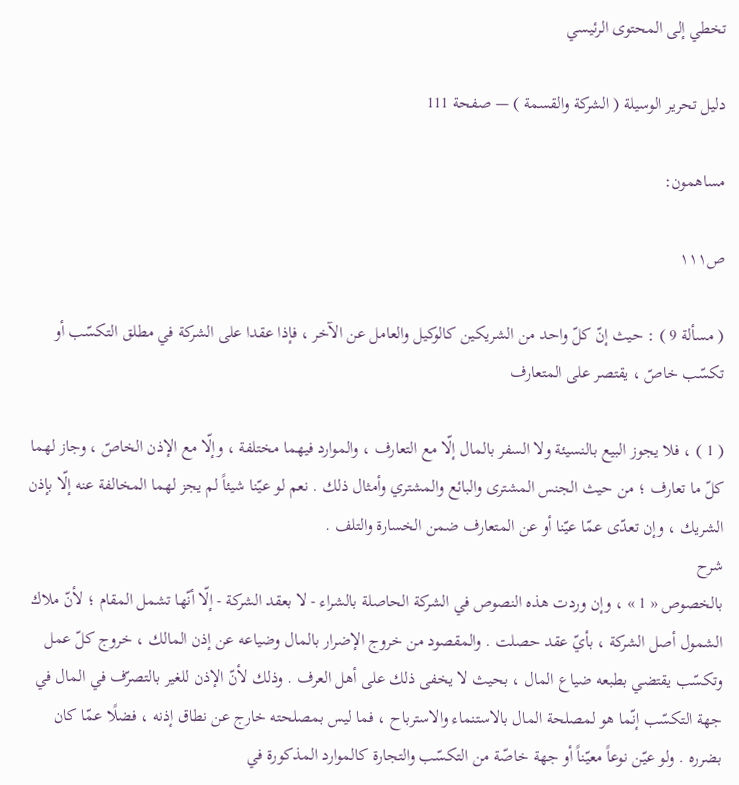تخطي إلى المحتوى الرئيسي

دليل تحرير الوسيلة ( الشركة والقسمة ) — صفحة 111

مساهمون:

ص١١١

( مسألة 9 ) : حيث إنّ كلّ واحد من الشريكين كالوكيل والعامل عن الآخر ، فإذا عقدا على الشركة في مطلق التكسّب أو تكسّب خاصّ ، يقتصر على المتعارف

( 1 ) ، فلا يجوز البيع بالنسيئة ولا السفر بالمال إلّا مع التعارف ، والموارد فيهما مختلفة ، وإلّا مع الإذن الخاصّ ، وجاز لهما كلّ ما تعارف ؛ من حيث الجنس المشترى والبائع والمشتري وأمثال ذلك . نعم لو عيّنا شيئاً لم يجز لهما المخالفة عنه إلّا بإذن الشريك ، وإن تعدّى عمّا عيّنا أو عن المتعارف ضمن الخسارة والتلف .
شرح
بالخصوص « 1 » ، وإن وردت هذه النصوص في الشركة الحاصلة بالشراء - لا بعقد الشركة - إلّا أنّها تشمل المقام ؛ لأنّ ملاك الشمول أصل الشركة ، بأيّ عقد حصلت . والمقصود من خروج الإضرار بالمال وضياعه عن إذن المالك ، خروج كلّ عمل وتكسّب يقتضي بطبعه ضياع المال ، بحيث لا يخفى ذلك على أهل العرف . وذلك لأنّ الإذن للغير بالتصرّف في المال في جهة التكسّب إنّما هو لمصلحة المال بالاستنماء والاسترباح ، فما ليس بمصلحته خارج عن نطاق إذنه ، فضلًا عمّا كان بضرره . ولو عيّن نوعاً معيّناً أو جهة خاصّة من التكسّب والتجارة كالموارد المذكورة في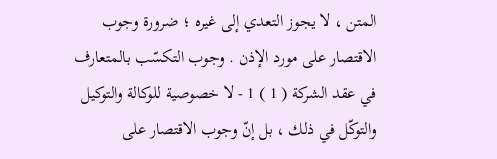المتن ، لا يجوز التعدي إلى غيره ؛ ضرورة وجوب الاقتصار على مورد الإذن . وجوب التكسّب بالمتعارف في عقد الشركة ( 1 ) 1 - لا خصوصية للوكالة والتوكيل والتوكّل في ذلك ، بل إنّ وجوب الاقتصار على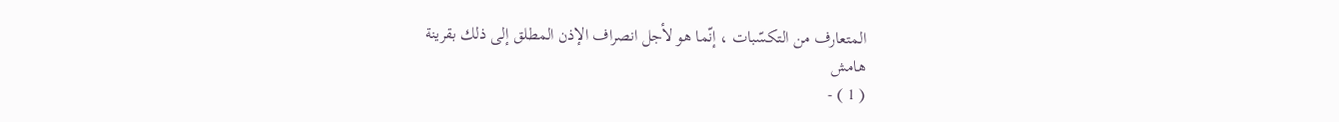المتعارف من التكسّبات ، إنّما هو لأجل انصراف الإذن المطلق إلى ذلك بقرينة
هامش
( 1 ) -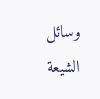وسائل الشيعة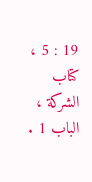19 : 5 ، كتاب الشركة ، الباب 1 .